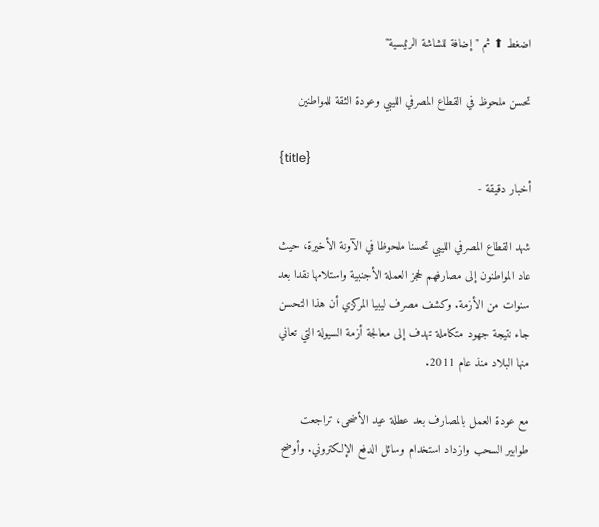اضغط ⬆ ثم "إضافة للشاشة الرئيسية"

تحسن ملحوظ في القطاع المصرفي الليبي وعودة الثقة للمواطنين

{title}
أخبار دقيقة -

شهد القطاع المصرفي الليبي تحسنا ملحوظا في الآونة الأخيرة، حيث عاد المواطنون إلى مصارفهم لحجز العملة الأجنبية واستلامها نقدا بعد سنوات من الأزمة. وكشف مصرف ليبيا المركزي أن هذا التحسن جاء نتيجة جهود متكاملة تهدف إلى معالجة أزمة السيولة التي تعاني منها البلاد منذ عام 2011.

مع عودة العمل بالمصارف بعد عطلة عيد الأضحى، تراجعت طوابير السحب وازداد استخدام وسائل الدفع الإلكتروني. وأوضح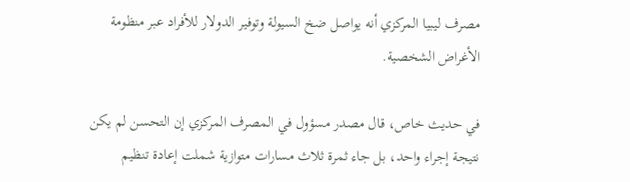مصرف ليبيا المركزي أنه يواصل ضخ السيولة وتوفير الدولار للأفراد عبر منظومة الأغراض الشخصية.

في حديث خاص، قال مصدر مسؤول في المصرف المركزي إن التحسن لم يكن نتيجة إجراء واحد، بل جاء ثمرة ثلاث مسارات متوازية شملت إعادة تنظيم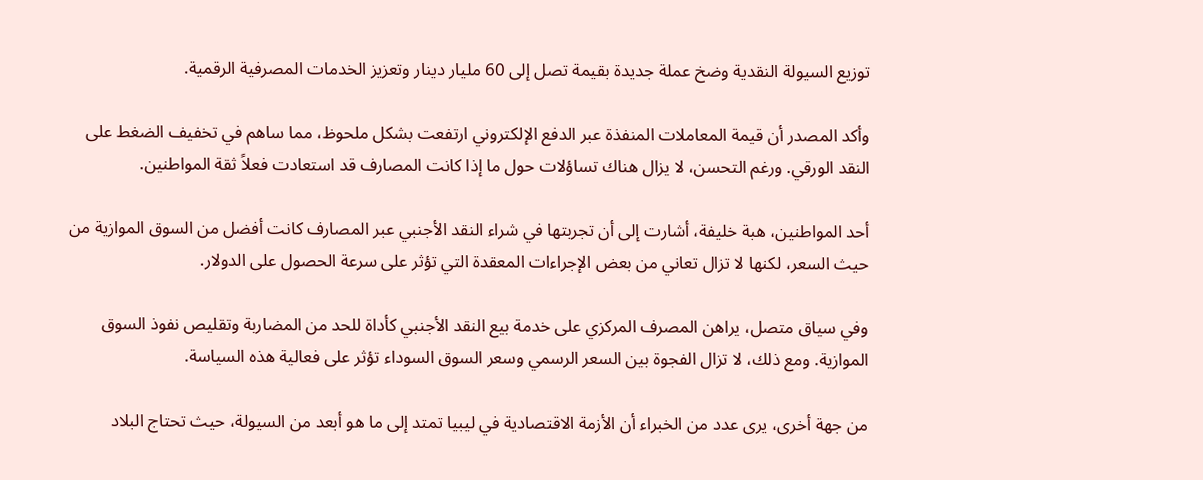توزيع السيولة النقدية وضخ عملة جديدة بقيمة تصل إلى 60 مليار دينار وتعزيز الخدمات المصرفية الرقمية.

وأكد المصدر أن قيمة المعاملات المنفذة عبر الدفع الإلكتروني ارتفعت بشكل ملحوظ، مما ساهم في تخفيف الضغط على النقد الورقي. ورغم التحسن، لا يزال هناك تساؤلات حول ما إذا كانت المصارف قد استعادت فعلاً ثقة المواطنين.

أحد المواطنين، هبة خليفة، أشارت إلى أن تجربتها في شراء النقد الأجنبي عبر المصارف كانت أفضل من السوق الموازية من حيث السعر، لكنها لا تزال تعاني من بعض الإجراءات المعقدة التي تؤثر على سرعة الحصول على الدولار.

وفي سياق متصل، يراهن المصرف المركزي على خدمة بيع النقد الأجنبي كأداة للحد من المضاربة وتقليص نفوذ السوق الموازية. ومع ذلك، لا تزال الفجوة بين السعر الرسمي وسعر السوق السوداء تؤثر على فعالية هذه السياسة.

من جهة أخرى، يرى عدد من الخبراء أن الأزمة الاقتصادية في ليبيا تمتد إلى ما هو أبعد من السيولة، حيث تحتاج البلاد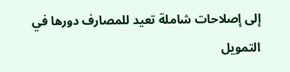إلى إصلاحات شاملة تعيد للمصارف دورها في التمويل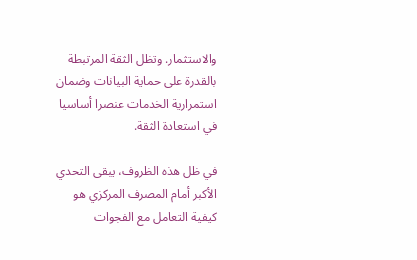والاستثمار. وتظل الثقة المرتبطة بالقدرة على حماية البيانات وضمان استمرارية الخدمات عنصرا أساسيا في استعادة الثقة.

في ظل هذه الظروف، يبقى التحدي الأكبر أمام المصرف المركزي هو كيفية التعامل مع الفجوات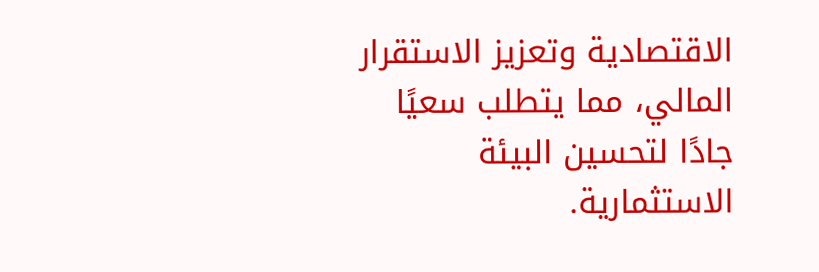الاقتصادية وتعزيز الاستقرار المالي، مما يتطلب سعيًا جادًا لتحسين البيئة الاستثمارية.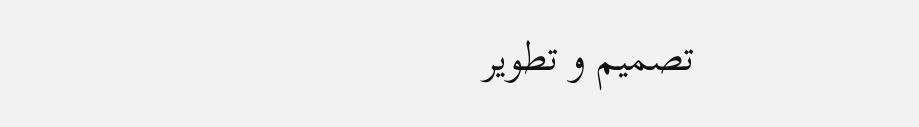تصميم و تطوير